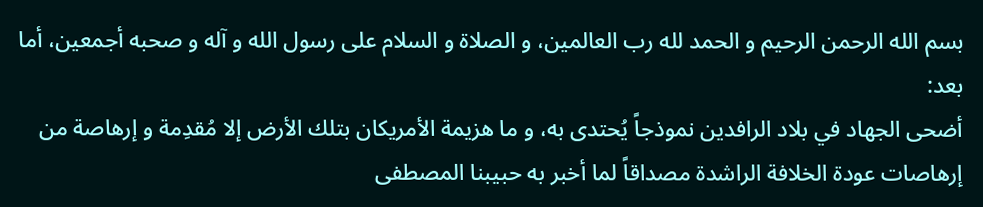بسم الله الرحمن الرحيم و الحمد لله رب العالمين، و الصلاة و السلام على رسول الله و آله و صحبه أجمعين، أما بعد:
أضحى الجهاد في بلاد الرافدين نموذجاً يُحتدى به، و ما هزيمة الأمريكان بتلك الأرض إلا مُقدِمة و إرهاصة من إرهاصات عودة الخلافة الراشدة مصداقاً لما أخبر به حبيبنا المصطفى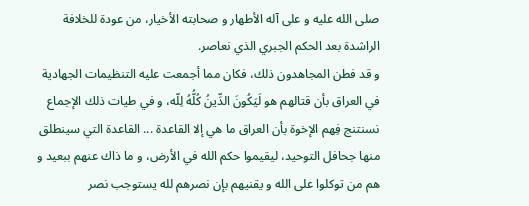صلى الله عليه و على آله الأطهار و صحابته الأخيار، من عودة للخلافة الراشدة بعد الحكم الجبري الذي نعاصر.
و قد فطن المجاهدون ذلك، فكان مما أجمعت عليه التنظيمات الجهادية في العراق بأن قتالهم هو لَيَكُونَ الدِّينُ كُلُّهُ لِلّه، و في طيات ذلك الإجماع نسنتنج فِهم الإخوة بأن العراق ما هي إلا القاعدة ... القاعدة التي سينطلق منها جحافل التوحيد، ليقيموا حكم الله في الأرض، و ما ذاك عنهم ببعيد و هم من توكلوا على الله و يقنيهم بإن نصرهم لله يستوجب نصر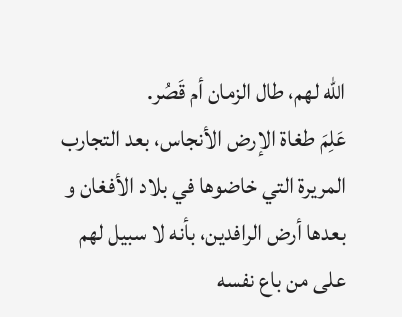الله لهم، طال الزمان أم قَصُر.
عَلِمَ طغاة الإرض الأنجاس، بعد التجارب المريرة التي خاضوها في بلاد الأفغان و بعدها أرض الرافدين، بأنه لا سبيل لهم على من باع نفسه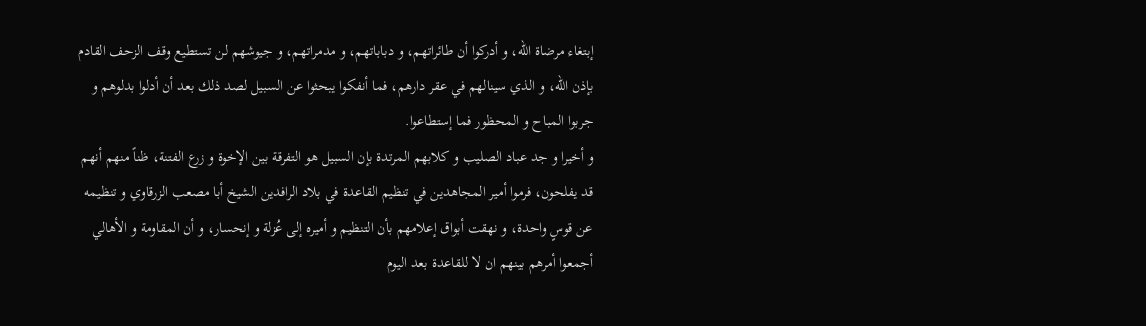إبتغاء مرضاة الله، و أدركوا أن طائراتهم، و دباباتهم، و مدمراتهم، و جيوشهم لن تستطيع وقف الزحف القادم بإذن الله، و الذي سينالهم في عقر دارهم، فما أنفكوا يبحثوا عن السبيل لصد ذلك بعد أن أدلوا بدلوهم و جربوا المباح و المحظور فما إستطاعوا.
و أخيرا و جد عباد الصليب و كلابهم المرتدة بإن السبيل هو التفرقة بين الإخوة و زرع الفتنة، ظناً منهم أنهم قد يفلحون، فرموا أمير المجاهدين في تنظيم القاعدة في بلاد الرافدين الشيخ أبا مصعب الزرقاوي و تنظيمه عن قوسٍ واحدة، و نهقت أبواق إعلامهم بأن التنظيم و أميره إلى عُزلة و إنحسار، و أن المقاومة و الأهالي أجمعوا أمرهم بينهم ان لا للقاعدة بعد اليوم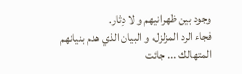وجود بين ظهرانيهم و لا دِثار.
فجاء الرد المزلزل، و البيان الذي هدم بنيانهم المتهالك ... جائت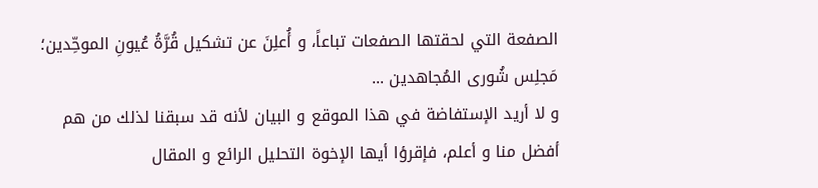الصفعة التي لحقتها الصفعات تباعاً، و أُعلِنَ عن تشكيل قُرَّةُ عُيونِ الموحِّدين؛ مَجلِس شُورى المُجاهدين ...
و لا أريد الإستفاضة في هذا الموقع و البيان لأنه قد سبقنا لذلك من هم أفضل منا و أعلم، فإقرؤا أيها الإخوة التحليل الرائع و المقال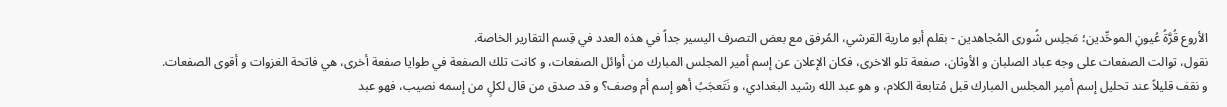الأروع قُرَّةُ عُيونِ الموحِّدين؛ مَجلِس شُورى المُجاهدين - بقلم أبو مارية القرشي، المُرفق مع بعض التصرف اليسير جداً في هذه العدد في قِسم التقارير الخاصة.
نقول، توالت الصفعات على وجه عباد الصلبان و الأوثان، صفعة تلو الاخرى، فكان الإعلان عن إسم أمير المجلس المبارك من أوائل الصفعات، و كانت تلك الصفعة في طوايا صفعة أخرى، هي فاتحة الغزوات و أقوى الصفعات.
و نقف قليلاً عند تحليل إسم أمير المجلس المبارك قبل مُتابعة الكلام، و هو عبد الله رشيد البغدادي، و نَتَعجَبُ أهو إسم أم وصف؟ و قد صدق من قال لكلٍ من إسمه نصيب، فهو عبد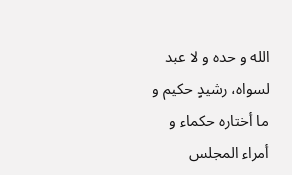الله و حده و لا عبد لسواه، رشيدٍ حكيم و ما أختاره حكماء و أمراء المجلس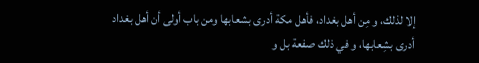إلا لذلك، و مِن أهل بغداد، فأهل مكة أدرى بشعابها ومن باب أولى أن أهل بغداد أدرى بشِعابها، و في ذلك صفعة بل و